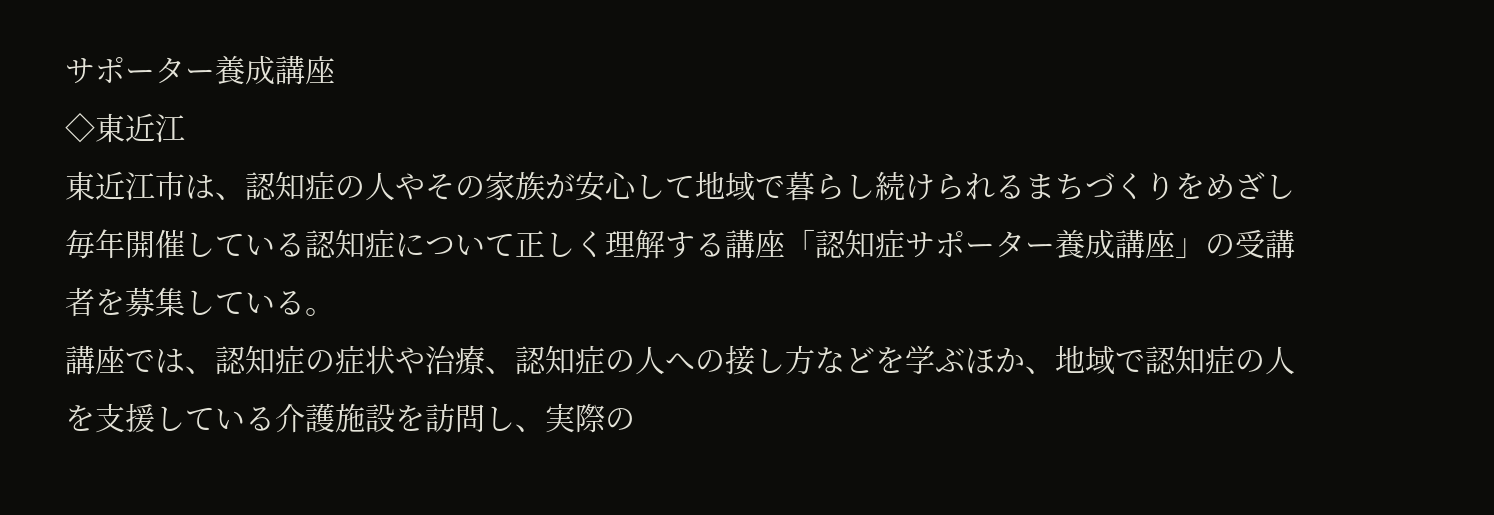サポーター養成講座
◇東近江
東近江市は、認知症の人やその家族が安心して地域で暮らし続けられるまちづくりをめざし毎年開催している認知症について正しく理解する講座「認知症サポーター養成講座」の受講者を募集している。
講座では、認知症の症状や治療、認知症の人への接し方などを学ぶほか、地域で認知症の人を支援している介護施設を訪問し、実際の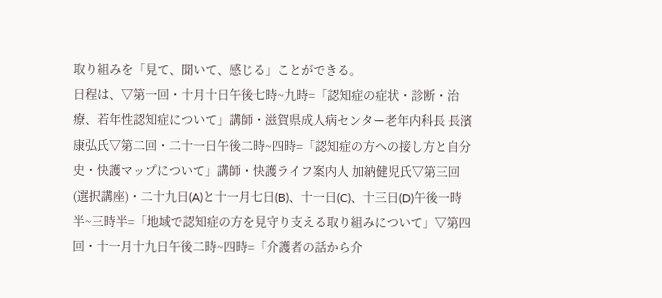取り組みを「見て、聞いて、感じる」ことができる。
日程は、▽第一回・十月十日午後七時~九時=「認知症の症状・診断・治療、若年性認知症について」講師・滋賀県成人病センター老年内科長 長濱康弘氏▽第二回・二十一日午後二時~四時=「認知症の方への接し方と自分史・快護マップについて」講師・快護ライフ案内人 加納健児氏▽第三回(選択講座)・二十九日(A)と十一月七日(B)、十一日(C)、十三日(D)午後一時半~三時半=「地域で認知症の方を見守り支える取り組みについて」▽第四回・十一月十九日午後二時~四時=「介護者の話から介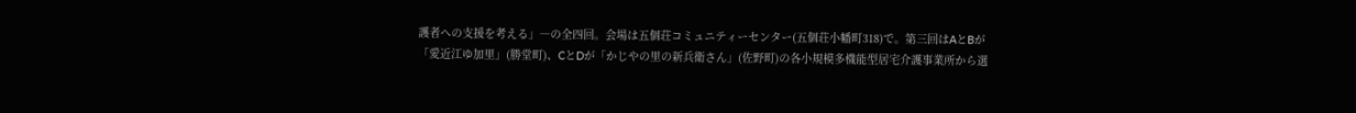護者への支援を考える」―の全四回。会場は五個荘コミュニティーセンター(五個荘小幡町318)で。第三回はAとBが「愛近江ゆ加里」(勝堂町)、CとDが「かじやの里の新兵衛さん」(佐野町)の各小規模多機能型居宅介護事業所から選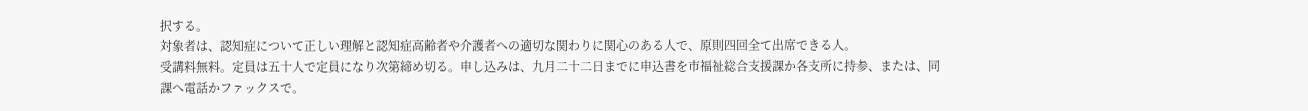択する。
対象者は、認知症について正しい理解と認知症高齢者や介護者への適切な関わりに関心のある人で、原則四回全て出席できる人。
受講料無料。定員は五十人で定員になり次第締め切る。申し込みは、九月二十二日までに申込書を市福祉総合支援課か各支所に持参、または、同課へ電話かファックスで。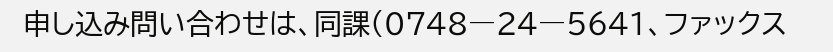申し込み問い合わせは、同課(0748―24―5641、ファックス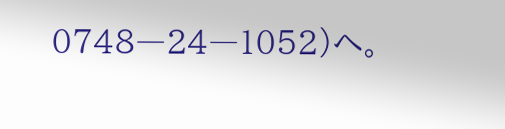0748―24―1052)へ。